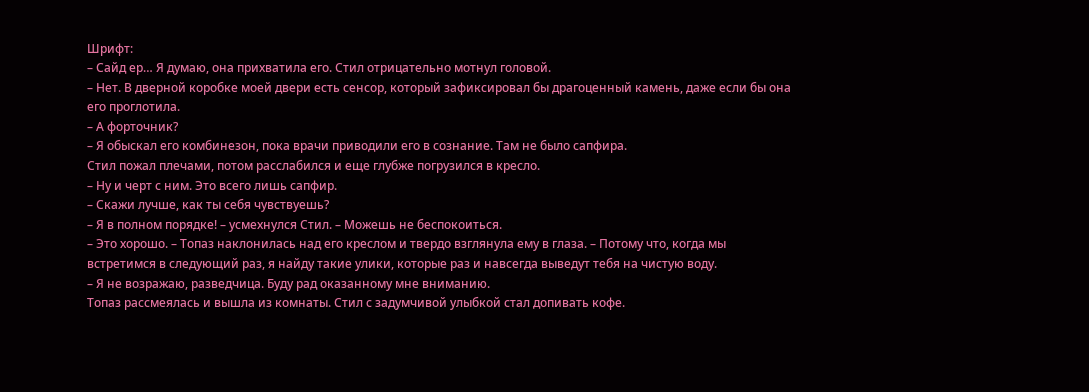Шрифт:
– Сайд ер… Я думаю, она прихватила его. Стил отрицательно мотнул головой.
– Нет. В дверной коробке моей двери есть сенсор, который зафиксировал бы драгоценный камень, даже если бы она его проглотила.
– А форточник?
– Я обыскал его комбинезон, пока врачи приводили его в сознание. Там не было сапфира.
Стил пожал плечами, потом расслабился и еще глубже погрузился в кресло.
– Ну и черт с ним. Это всего лишь сапфир.
– Скажи лучше, как ты себя чувствуешь?
– Я в полном порядке! – усмехнулся Стил. – Можешь не беспокоиться.
– Это хорошо. – Топаз наклонилась над его креслом и твердо взглянула ему в глаза. – Потому что, когда мы встретимся в следующий раз, я найду такие улики, которые раз и навсегда выведут тебя на чистую воду.
– Я не возражаю, разведчица. Буду рад оказанному мне вниманию.
Топаз рассмеялась и вышла из комнаты. Стил с задумчивой улыбкой стал допивать кофе.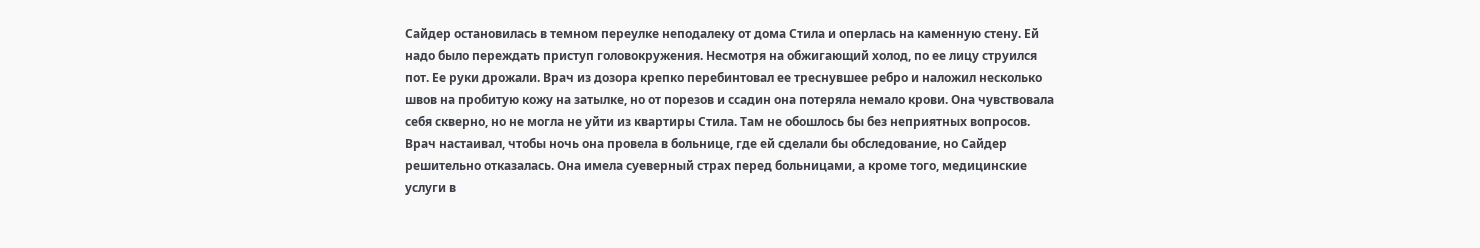Сайдер остановилась в темном переулке неподалеку от дома Стила и оперлась на каменную стену. Ей надо было переждать приступ головокружения. Несмотря на обжигающий холод, по ее лицу струился пот. Ее руки дрожали. Врач из дозора крепко перебинтовал ее треснувшее ребро и наложил несколько швов на пробитую кожу на затылке, но от порезов и ссадин она потеряла немало крови. Она чувствовала себя скверно, но не могла не уйти из квартиры Стила. Там не обошлось бы без неприятных вопросов. Врач настаивал, чтобы ночь она провела в больнице, где ей сделали бы обследование, но Сайдер решительно отказалась. Она имела суеверный страх перед больницами, а кроме того, медицинские услуги в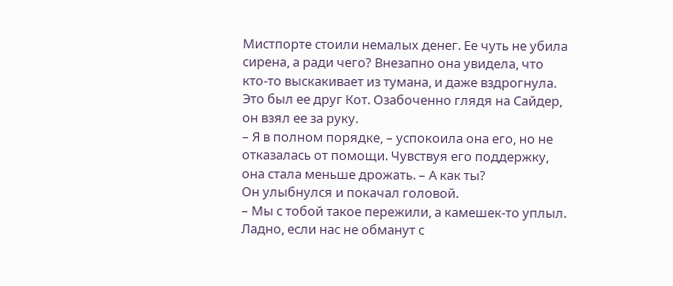Мистпорте стоили немалых денег. Ее чуть не убила сирена, а ради чего? Внезапно она увидела, что кто-то выскакивает из тумана, и даже вздрогнула.
Это был ее друг Кот. Озабоченно глядя на Сайдер, он взял ее за руку.
– Я в полном порядке, – успокоила она его, но не отказалась от помощи. Чувствуя его поддержку, она стала меньше дрожать. – А как ты?
Он улыбнулся и покачал головой.
– Мы с тобой такое пережили, а камешек-то уплыл. Ладно, если нас не обманут с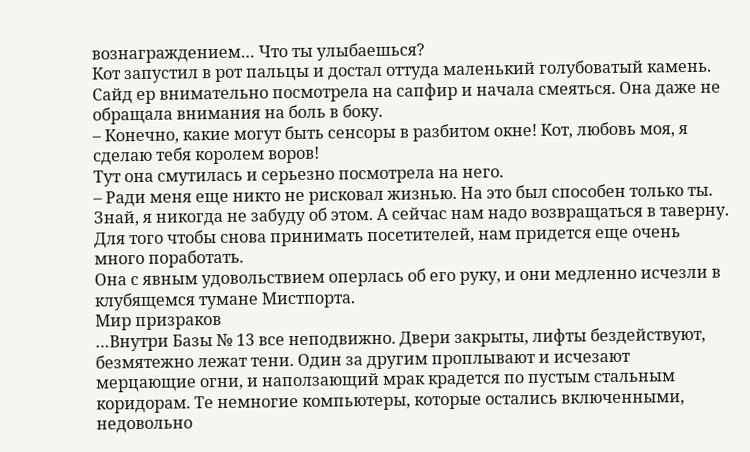вознаграждением… Что ты улыбаешься?
Кот запустил в рот пальцы и достал оттуда маленький голубоватый камень. Сайд ер внимательно посмотрела на сапфир и начала смеяться. Она даже не обращала внимания на боль в боку.
– Конечно, какие могут быть сенсоры в разбитом окне! Кот, любовь моя, я сделаю тебя королем воров!
Тут она смутилась и серьезно посмотрела на него.
– Ради меня еще никто не рисковал жизнью. На это был способен только ты. Знай, я никогда не забуду об этом. А сейчас нам надо возвращаться в таверну. Для того чтобы снова принимать посетителей, нам придется еще очень много поработать.
Она с явным удовольствием оперлась об его руку, и они медленно исчезли в клубящемся тумане Мистпорта.
Мир призраков
…Внутри Базы № 13 все неподвижно. Двери закрыты, лифты бездействуют, безмятежно лежат тени. Один за другим проплывают и исчезают мерцающие огни, и наползающий мрак крадется по пустым стальным коридорам. Те немногие компьютеры, которые остались включенными, недовольно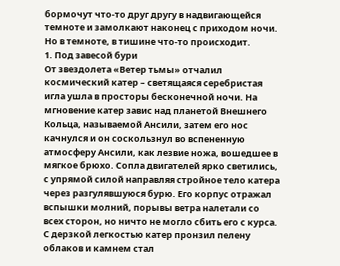бормочут что-то друг другу в надвигающейся темноте и замолкают наконец с приходом ночи.
Но в темноте, в тишине что-то происходит.
1. Под завесой бури
От звездолета «Ветер тьмы» отчалил космический катер – светящаяся серебристая игла ушла в просторы бесконечной ночи. На мгновение катер завис над планетой Внешнего Кольца, называемой Ансили, затем его нос качнулся и он соскользнул во вспененную атмосферу Ансили, как лезвие ножа, вошедшее в мягкое брюхо. Сопла двигателей ярко светились, с упрямой силой направляя стройное тело катера через разгулявшуюся бурю. Его корпус отражал вспышки молний, порывы ветра налетали со всех сторон, но ничто не могло сбить его с курса. С дерзкой легкостью катер пронзил пелену облаков и камнем стал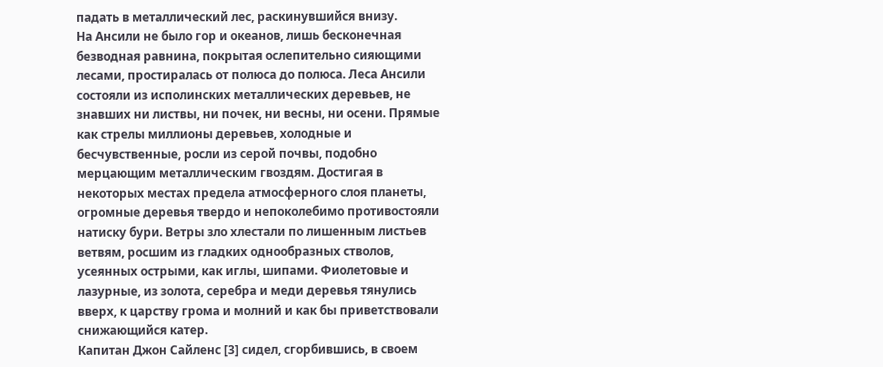падать в металлический лес, раскинувшийся внизу.
На Ансили не было гор и океанов, лишь бесконечная безводная равнина, покрытая ослепительно сияющими лесами, простиралась от полюса до полюса. Леса Ансили состояли из исполинских металлических деревьев, не знавших ни листвы, ни почек, ни весны, ни осени. Прямые как стрелы миллионы деревьев, холодные и бесчувственные, росли из серой почвы, подобно мерцающим металлическим гвоздям. Достигая в некоторых местах предела атмосферного слоя планеты, огромные деревья твердо и непоколебимо противостояли натиску бури. Ветры зло хлестали по лишенным листьев ветвям, росшим из гладких однообразных стволов, усеянных острыми, как иглы, шипами. Фиолетовые и лазурные, из золота, серебра и меди деревья тянулись вверх, к царству грома и молний и как бы приветствовали снижающийся катер.
Капитан Джон Сайленс [3] сидел, сгорбившись, в своем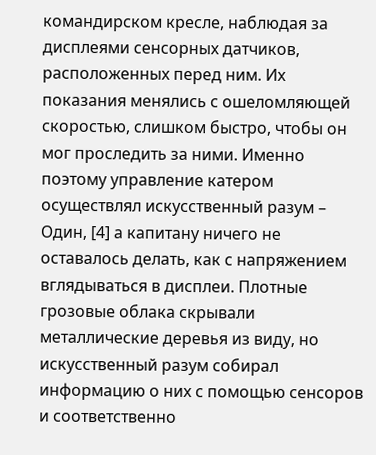командирском кресле, наблюдая за дисплеями сенсорных датчиков, расположенных перед ним. Их показания менялись с ошеломляющей скоростью, слишком быстро, чтобы он мог проследить за ними. Именно поэтому управление катером осуществлял искусственный разум – Один, [4] а капитану ничего не оставалось делать, как с напряжением вглядываться в дисплеи. Плотные грозовые облака скрывали металлические деревья из виду, но искусственный разум собирал информацию о них с помощью сенсоров и соответственно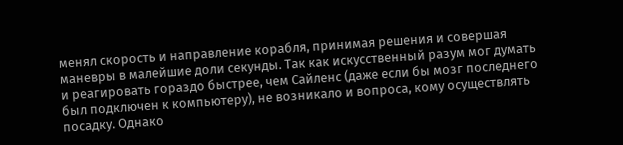менял скорость и направление корабля, принимая решения и совершая маневры в малейшие доли секунды. Так как искусственный разум мог думать и реагировать гораздо быстрее, чем Сайленс (даже если бы мозг последнего был подключен к компьютеру), не возникало и вопроса, кому осуществлять посадку. Однако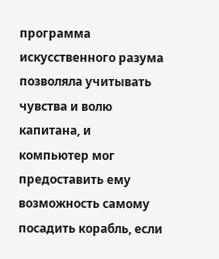программа искусственного разума позволяла учитывать чувства и волю капитана, и компьютер мог предоставить ему возможность самому посадить корабль, если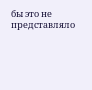бы это не представляло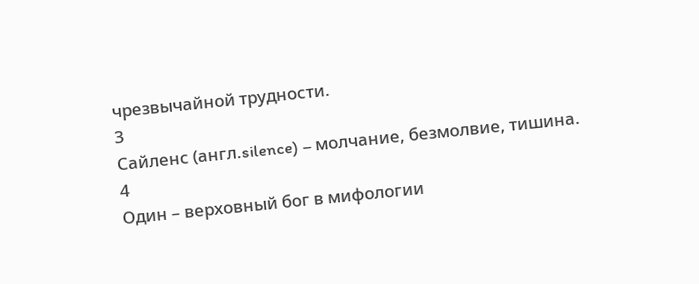чрезвычайной трудности.
3
Сайленс (англ.silence) – молчание, безмолвие, тишина.
4
Один – верховный бог в мифологии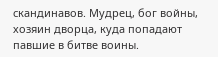скандинавов. Мудрец, бог войны, хозяин дворца, куда попадают павшие в битве воины.